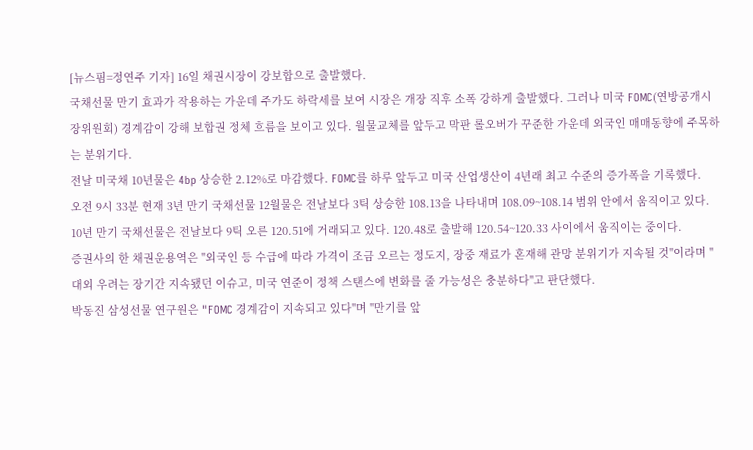[뉴스핌=정연주 기자] 16일 채권시장이 강보합으로 출발했다.
국채선물 만기 효과가 작용하는 가운데 주가도 하락세를 보여 시장은 개장 직후 소폭 강하게 출발했다. 그러나 미국 FOMC(연방공개시장위원회) 경계감이 강해 보합권 정체 흐름을 보이고 있다. 월물교체를 앞두고 막판 롤오버가 꾸준한 가운데 외국인 매매동향에 주목하는 분위기다.
전날 미국채 10년물은 4bp 상승한 2.12%로 마감했다. FOMC를 하루 앞두고 미국 산업생산이 4년래 최고 수준의 증가폭을 기록했다.
오전 9시 33분 현재 3년 만기 국채선물 12월물은 전날보다 3틱 상승한 108.13을 나타내며 108.09~108.14 범위 안에서 움직이고 있다. 10년 만기 국채선물은 전날보다 9틱 오른 120.51에 거래되고 있다. 120.48로 출발해 120.54~120.33 사이에서 움직이는 중이다.
증권사의 한 채권운용역은 "외국인 등 수급에 따라 가격이 조금 오르는 정도지, 장중 재료가 혼재해 관망 분위기가 지속될 것"이라며 "대외 우려는 장기간 지속됐던 이슈고, 미국 연준이 정책 스탠스에 변화를 줄 가능성은 충분하다"고 판단했다.
박동진 삼성선물 연구원은 "FOMC 경계감이 지속되고 있다"며 "만기를 앞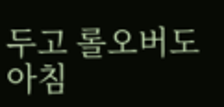두고 롤오버도 아침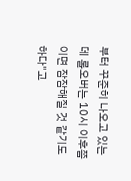부터 꾸준히 나오고 있는데 롤오버는 10시 이후쯤이면 잠잠해질 것 같기도 하다"고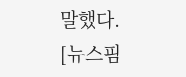말했다.
[뉴스핌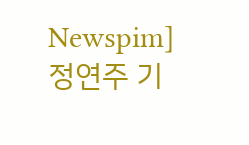Newspim] 정연주 기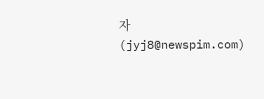자 (jyj8@newspim.com)